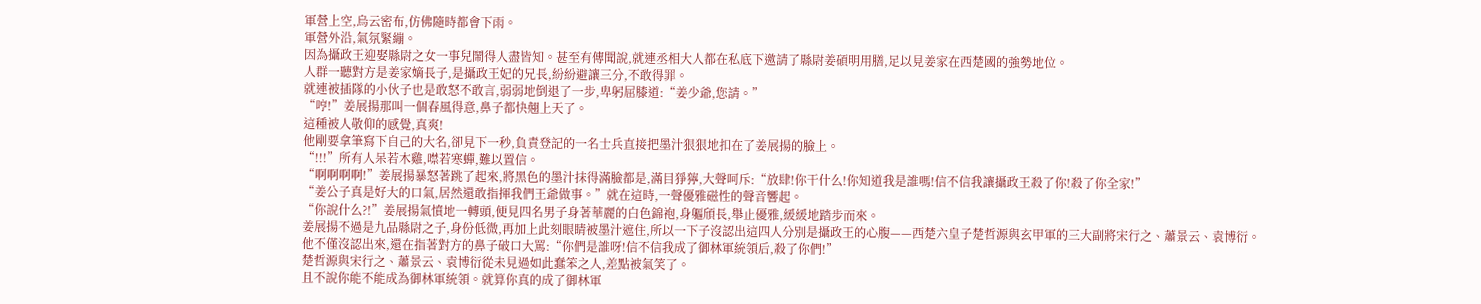軍營上空,烏云密布,仿佛隨時都會下雨。
軍營外沿,氣氛緊繃。
因為攝政王迎娶縣尉之女一事兒鬧得人盡皆知。甚至有傳聞說,就連丞相大人都在私底下邀請了縣尉姜碩明用膳,足以見姜家在西楚國的強勢地位。
人群一聽對方是姜家嫡長子,是攝政王妃的兄長,紛紛避讓三分,不敢得罪。
就連被插隊的小伙子也是敢怒不敢言,弱弱地倒退了一步,卑躬屈膝道:“姜少爺,您請。”
“哼!”姜展揚那叫一個春風得意,鼻子都快翹上天了。
這種被人敬仰的感覺,真爽!
他剛要拿筆寫下自己的大名,卻見下一秒,負責登記的一名士兵直接把墨汁狠狠地扣在了姜展揚的臉上。
“!!!”所有人呆若木雞,噤若寒蟬,難以置信。
“啊啊啊啊!”姜展揚暴怒著跳了起來,將黑色的墨汁抹得滿臉都是,滿目猙獰,大聲呵斥:“放肆!你干什么!你知道我是誰嗎!信不信我讓攝政王殺了你!殺了你全家!”
“姜公子真是好大的口氣,居然還敢指揮我們王爺做事。”就在這時,一聲優雅磁性的聲音響起。
“你說什么?!”姜展揚氣憤地一轉頭,便見四名男子身著華麗的白色錦袍,身軀頎長,舉止優雅,緩緩地踏步而來。
姜展揚不過是九品縣尉之子,身份低微,再加上此刻眼睛被墨汁遮住,所以一下子沒認出這四人分別是攝政王的心腹——西楚六皇子楚哲源與玄甲軍的三大副將宋行之、蕭景云、袁博衍。
他不僅沒認出來,還在指著對方的鼻子破口大罵:“你們是誰呀!信不信我成了御林軍統領后,殺了你們!”
楚哲源與宋行之、蕭景云、袁博衍從未見過如此蠢笨之人,差點被氣笑了。
且不說你能不能成為御林軍統領。就算你真的成了御林軍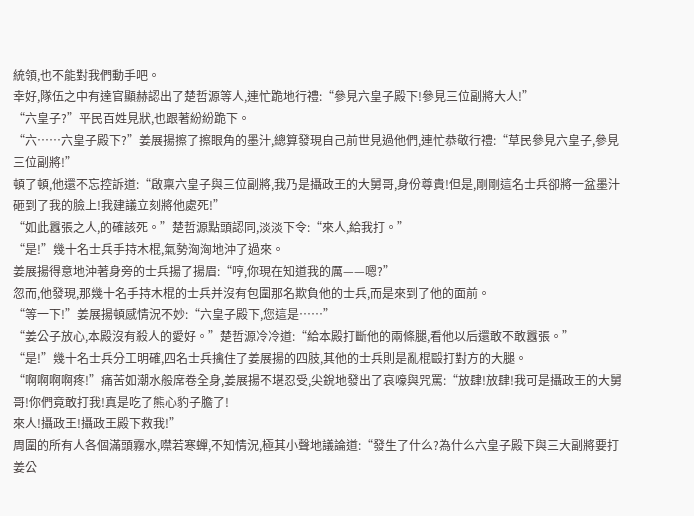統領,也不能對我們動手吧。
幸好,隊伍之中有達官顯赫認出了楚哲源等人,連忙跪地行禮:“參見六皇子殿下!參見三位副將大人!”
“六皇子?”平民百姓見狀,也跟著紛紛跪下。
“六……六皇子殿下?”姜展揚擦了擦眼角的墨汁,總算發現自己前世見過他們,連忙恭敬行禮:“草民參見六皇子,參見三位副將!”
頓了頓,他還不忘控訴道:“啟稟六皇子與三位副將,我乃是攝政王的大舅哥,身份尊貴!但是,剛剛這名士兵卻將一盆墨汁砸到了我的臉上!我建議立刻將他處死!”
“如此囂張之人,的確該死。”楚哲源點頭認同,淡淡下令:“來人,給我打。”
“是!”幾十名士兵手持木棍,氣勢洶洶地沖了過來。
姜展揚得意地沖著身旁的士兵揚了揚眉:“哼,你現在知道我的厲——嗯?”
忽而,他發現,那幾十名手持木棍的士兵并沒有包圍那名欺負他的士兵,而是來到了他的面前。
“等一下!”姜展揚頓感情況不妙:“六皇子殿下,您這是……”
“姜公子放心,本殿沒有殺人的愛好。”楚哲源冷冷道:“給本殿打斷他的兩條腿,看他以后還敢不敢囂張。”
“是!”幾十名士兵分工明確,四名士兵擒住了姜展揚的四肢,其他的士兵則是亂棍毆打對方的大腿。
“啊啊啊啊疼!”痛苦如潮水般席卷全身,姜展揚不堪忍受,尖銳地發出了哀嚎與咒罵:“放肆!放肆!我可是攝政王的大舅哥!你們竟敢打我!真是吃了熊心豹子膽了!
來人!攝政王!攝政王殿下救我!”
周圍的所有人各個滿頭霧水,噤若寒蟬,不知情況,極其小聲地議論道:“發生了什么?為什么六皇子殿下與三大副將要打姜公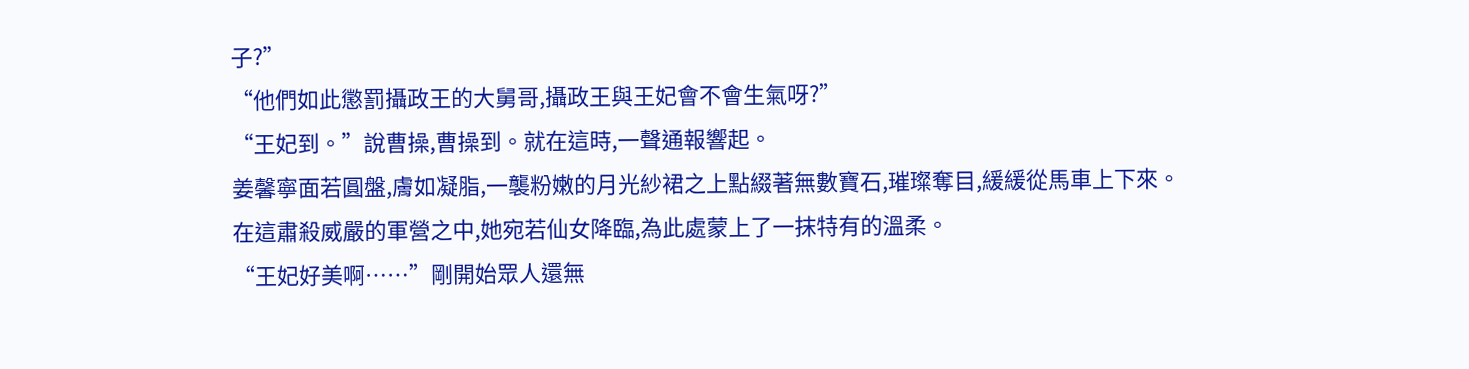子?”
“他們如此懲罰攝政王的大舅哥,攝政王與王妃會不會生氣呀?”
“王妃到。”說曹操,曹操到。就在這時,一聲通報響起。
姜馨寧面若圓盤,膚如凝脂,一襲粉嫩的月光紗裙之上點綴著無數寶石,璀璨奪目,緩緩從馬車上下來。
在這肅殺威嚴的軍營之中,她宛若仙女降臨,為此處蒙上了一抹特有的溫柔。
“王妃好美啊……”剛開始眾人還無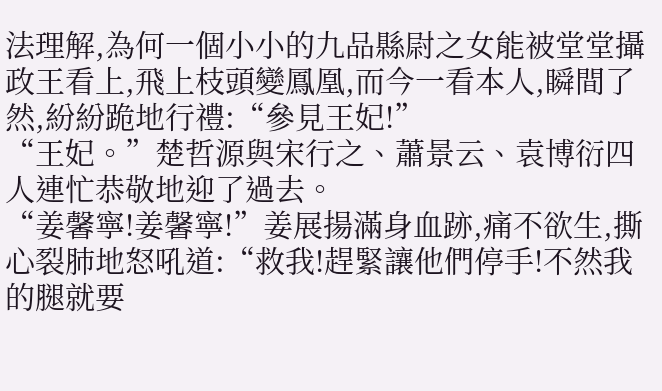法理解,為何一個小小的九品縣尉之女能被堂堂攝政王看上,飛上枝頭變鳳凰,而今一看本人,瞬間了然,紛紛跪地行禮:“參見王妃!”
“王妃。”楚哲源與宋行之、蕭景云、袁博衍四人連忙恭敬地迎了過去。
“姜馨寧!姜馨寧!”姜展揚滿身血跡,痛不欲生,撕心裂肺地怒吼道:“救我!趕緊讓他們停手!不然我的腿就要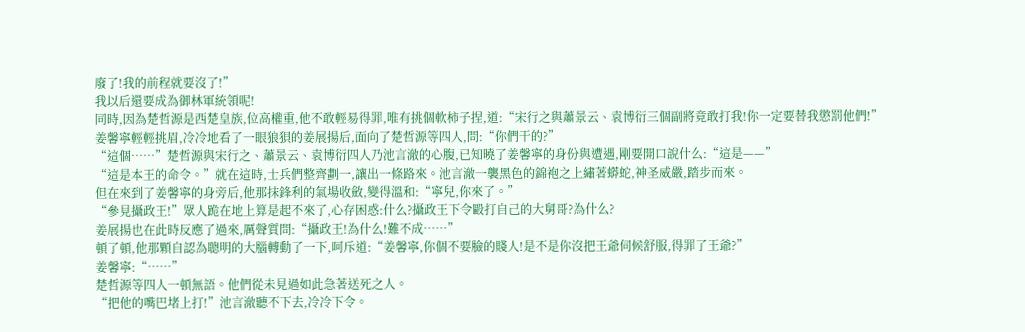廢了!我的前程就要沒了!”
我以后還要成為御林軍統領呢!
同時,因為楚哲源是西楚皇族,位高權重,他不敢輕易得罪,唯有挑個軟柿子捏,道:“宋行之與蕭景云、袁博衍三個副將竟敢打我!你一定要替我懲罰他們!”
姜馨寧輕輕挑眉,冷冷地看了一眼狼狽的姜展揚后,面向了楚哲源等四人,問:“你們干的?”
“這個……”楚哲源與宋行之、蕭景云、袁博衍四人乃池言澈的心腹,已知曉了姜馨寧的身份與遭遇,剛要開口說什么:“這是——”
“這是本王的命令。”就在這時,士兵們整齊劃一,讓出一條路來。池言澈一襲黑色的錦袍之上繡著蟒蛇,神圣威嚴,踏步而來。
但在來到了姜馨寧的身旁后,他那抹鋒利的氣場收斂,變得溫和:“寧兒,你來了。”
“參見攝政王!”眾人跪在地上算是起不來了,心存困惑:什么?攝政王下令毆打自己的大舅哥?為什么?
姜展揚也在此時反應了過來,厲聲質問:“攝政王!為什么!難不成……”
頓了頓,他那顆自認為聰明的大腦轉動了一下,呵斥道:“姜馨寧,你個不要臉的賤人!是不是你沒把王爺伺候舒服,得罪了王爺?”
姜馨寧:“……”
楚哲源等四人一頓無語。他們從未見過如此急著送死之人。
“把他的嘴巴堵上打!”池言澈聽不下去,冷冷下令。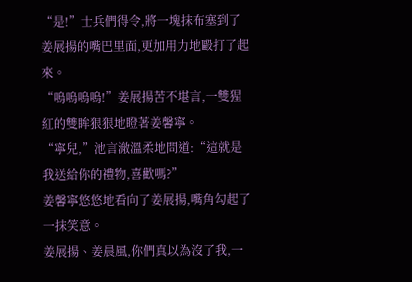“是!”士兵們得令,將一塊抹布塞到了姜展揚的嘴巴里面,更加用力地毆打了起來。
“嗚嗚嗚嗚!”姜展揚苦不堪言,一雙猩紅的雙眸狠狠地瞪著姜馨寧。
“寧兒,”池言澈溫柔地問道:“這就是我送給你的禮物,喜歡嗎?”
姜馨寧悠悠地看向了姜展揚,嘴角勾起了一抹笑意。
姜展揚、姜晨風,你們真以為沒了我,一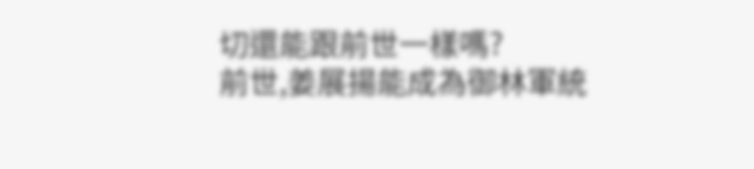切還能跟前世一樣嗎?
前世,姜展揚能成為御林軍統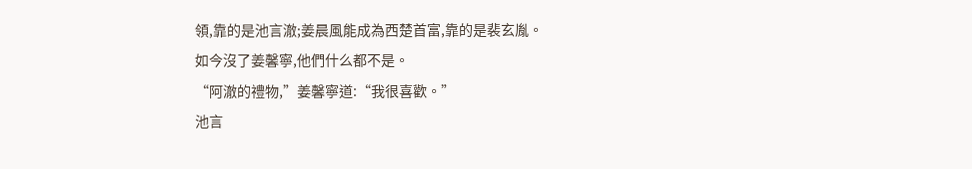領,靠的是池言澈;姜晨風能成為西楚首富,靠的是裴玄胤。
如今沒了姜馨寧,他們什么都不是。
“阿澈的禮物,”姜馨寧道:“我很喜歡。”
池言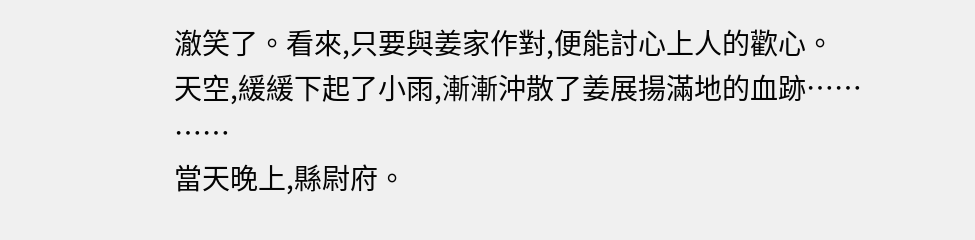澈笑了。看來,只要與姜家作對,便能討心上人的歡心。
天空,緩緩下起了小雨,漸漸沖散了姜展揚滿地的血跡……
……
當天晚上,縣尉府。